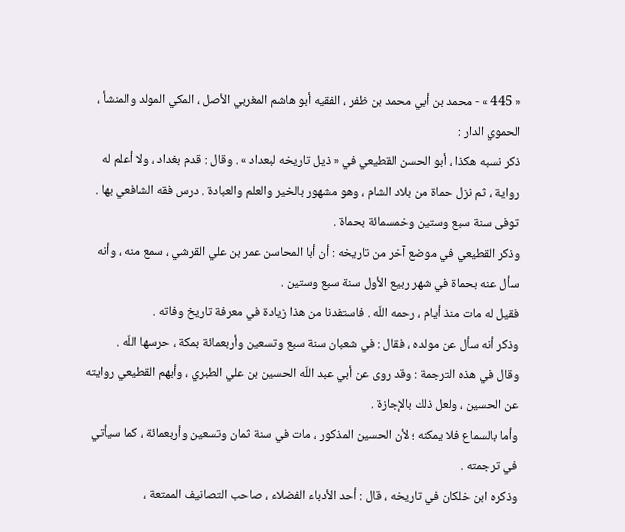« 445 » - محمد بن أبي محمد بن ظفر ، الفقيه أبو هاشم المغربي الأصل ، المكي المولد والمنشأ ، الحموي الدار :
ذكر نسبه هكذا ، أبو الحسن القطيعي في « ذيل تاريخه لبعداد » . وقال : قدم بغداد ، ولا أعلم له رواية ، ثم نزل حماة من بلاد الشام ، وهو مشهور بالخير والعلم والعبادة . درس فقه الشافعي بها . توفى سنة سبع وستين وخمسمائة بحماة .
وذكر القطيعي في موضع آخر من تاريخه : أن أبا المحاسن عمر بن علي القرشي ، سمع منه ، وأنه سأل عنه بحماة في شهر ربيع الأول سنة سبع وستين .
فقيل له مات منذ أيام ، رحمه اللّه . فاستفدنا من هذا زيادة في معرفة تاريخ وفاته .
وذكر أنه سأل عن مولده ، فقال : في شعبان سنة سبع وتسعين وأربعمائة بمكة ، حرسها اللّه .
وقال في هذه الترجمة : وقد روى عن أبي عبد اللّه الحسين بن علي الطبري ، وأبهم القطيعي روايته عن الحسين ، ولعل ذلك بالإجازة .
وأما بالسماع فلا يمكنه ؛ لأن الحسين المذكور ، مات في سنة ثمان وتسعين وأربعمائة ، كما سيأتي في ترجمته .
وذكره ابن خلكان في تاريخه ، قال : أحد الأدباء الفضلاء ، صاحب التصانيف الممتعة ،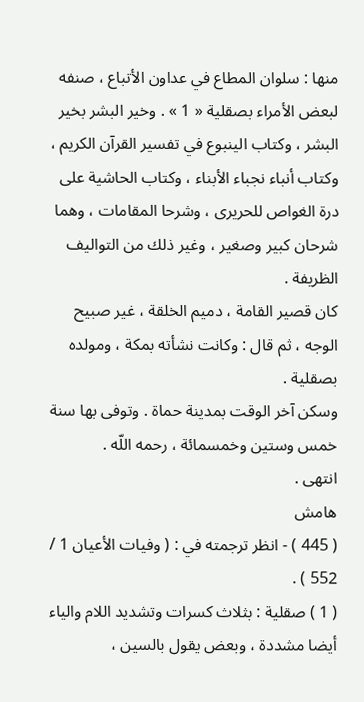منها : سلوان المطاع في عداون الأتباع ، صنفه لبعض الأمراء بصقلية « 1 » . وخير البشر بخير البشر ، وكتاب الينبوع في تفسير القرآن الكريم ، وكتاب أنباء نجباء الأبناء ، وكتاب الحاشية على درة الغواص للحريرى ، وشرحا المقامات ، وهما شرحان كبير وصغير ، وغير ذلك من التواليف الظريفة .
كان قصير القامة ، دميم الخلقة ، غير صبيح الوجه ، ثم قال : وكانت نشأته بمكة ، ومولده بصقلية .
وسكن آخر الوقت بمدينة حماة . وتوفى بها سنة خمس وستين وخمسمائة ، رحمه اللّه .
انتهى .
هامش
( 445 ) - انظر ترجمته في : ( وفيات الأعيان 1 / 552 ) .
( 1 ) صقلية : بثلاث كسرات وتشديد اللام والياء أيضا مشددة ، وبعض يقول بالسين ،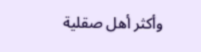وأكثر أهل صقلية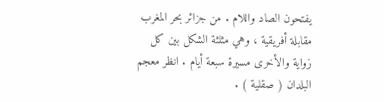يفتحون الصاد واللام . من جزائر بحر المغرب مقابلة أفريقية ، وهي مثلثة الشكل بين كل زواية والأخرى مسيرة سبعة أيام . انظر معجم البلدان ( صقلية ) .